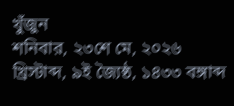খুঁজুন
শনিবার, ২৩শে মে, ২০২৬ খ্রিস্টাব্দ, ৯ই জ্যৈষ্ঠ, ১৪৩৩ বঙ্গাব্দ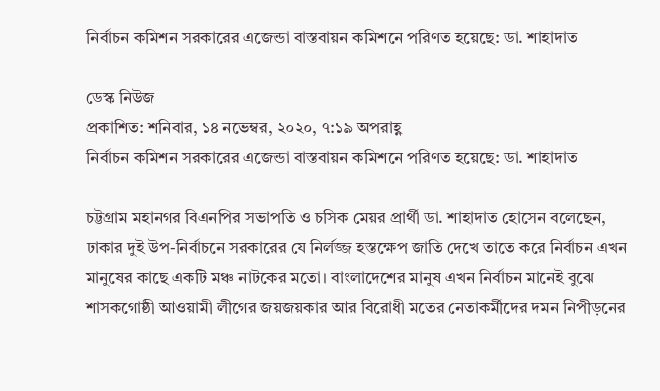নির্বাচন কমিশন সরকারের এজেন্ডা বাস্তবায়ন কমিশনে পরিণত হয়েছে: ডা. শাহাদাত

ডেস্ক নিউজ
প্রকাশিত: শনিবার, ১৪ নভেম্বর, ২০২০, ৭:১৯ অপরাহ্ণ
নির্বাচন কমিশন সরকারের এজেন্ডা বাস্তবায়ন কমিশনে পরিণত হয়েছে: ডা. শাহাদাত

চট্টগ্রাম মহানগর বিএনপির সভাপতি ও চসিক মেয়র প্রার্থী ডা. শাহাদাত হোসেন বলেছেন, ঢাকার দুই উপ-নির্বাচনে সরকারের যে নির্লজ্জ হস্তক্ষেপ জাতি দেখে তাতে করে নির্বাচন এখন মানুষের কাছে একটি মঞ্চ নাটকের মতো। বাংলাদেশের মানুষ এখন নির্বাচন মানেই বুঝে শাসকগোষ্ঠী আওয়ামী লীগের জয়জয়কার আর বিরোধী মতের নেতাকর্মীদের দমন নিপীড়নের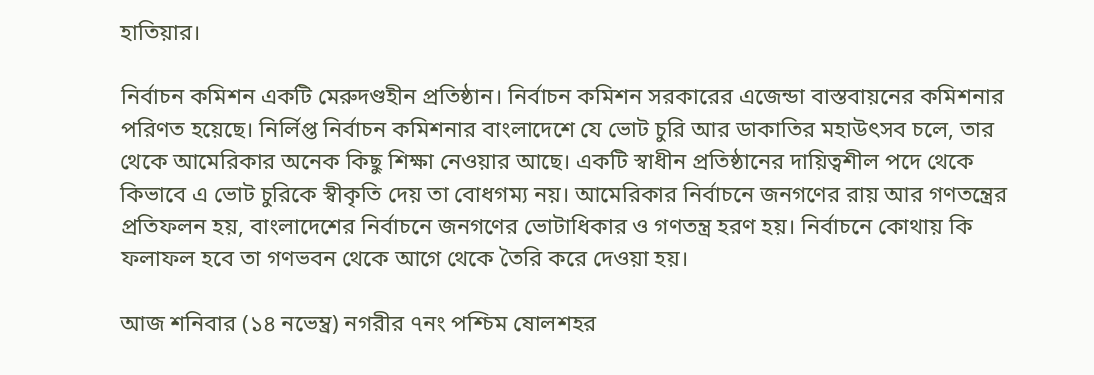হাতিয়ার।

নির্বাচন কমিশন একটি মেরুদণ্ডহীন প্রতিষ্ঠান। নির্বাচন কমিশন সরকারের এজেন্ডা বাস্তবায়নের কমিশনার পরিণত হয়েছে। নির্লিপ্ত নির্বাচন কমিশনার বাংলাদেশে যে ভোট চুরি আর ডাকাতির মহাউৎসব চলে, তার থেকে আমেরিকার অনেক কিছু শিক্ষা নেওয়ার আছে। একটি স্বাধীন প্রতিষ্ঠানের দায়িত্বশীল পদে থেকে কিভাবে এ ভোট চুরিকে স্বীকৃতি দেয় তা বোধগম্য নয়। আমেরিকার নির্বাচনে জনগণের রায় আর গণতন্ত্রের প্রতিফলন হয়, বাংলাদেশের নির্বাচনে জনগণের ভোটাধিকার ও গণতন্ত্র হরণ হয়। নির্বাচনে কোথায় কি ফলাফল হবে তা গণভবন থেকে আগে থেকে তৈরি করে দেওয়া হয়।

আজ শনিবার (১৪ নভেম্ব্র) নগরীর ৭নং পশ্চিম ষোলশহর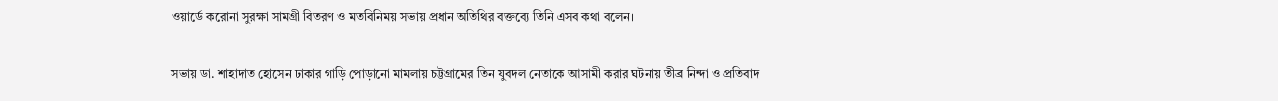ওয়ার্ডে করোনা সুরক্ষা সামগ্রী বিতরণ ও মতবিনিময় সভায় প্রধান অতিথির বক্তব্যে তিনি এসব কথা বলেন।

সভায় ডা. শাহাদাত হোসেন ঢাকার গাড়ি পোড়ানো মামলায় চট্টগ্রামের তিন যুবদল নেতাকে আসামী করার ঘটনায় তীব্র নিন্দা ও প্রতিবাদ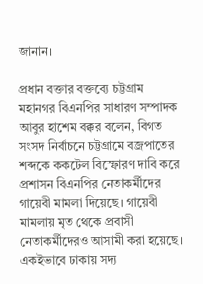জানান।

প্রধান বক্তার বক্তব্যে চট্টগ্রাম মহানগর বিএনপির সাধারণ সম্পাদক আবুর হাশেম বক্কর বলেন, বিগত সংসদ নির্বাচনে চট্টগ্রামে বজ্রপাতের শব্দকে ককটেল বিস্ফোরণ দাবি করে প্রশাসন বিএনপির নেতাকর্মীদের গায়েবী মামলা দিয়েছে। গায়েবী মামলায় মৃত থেকে প্রবাসী নেতাকর্মীদেরও আসামী করা হয়েছে। একইভাবে ঢাকায় সদ্য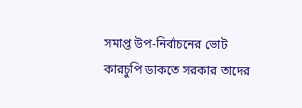সমাপ্ত উপ-নির্বাচনের ভোট কারচুপি ডাকতে সরকার তাদের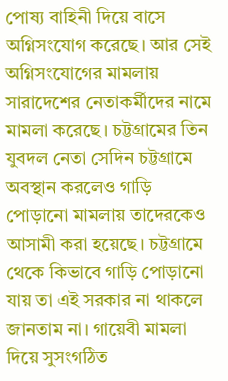পোষ্য বাহিনী দিয়ে বাসে অগ্নিসংযোগ করেছে। আর সেই অগ্নিসংযোগের মামলায় সারাদেশের নেতাকর্মীদের নামে মামলা করেছে। চট্টগ্রামের তিন যুবদল নেতা সেদিন চট্টগ্রামে অবস্থান করলেও গাড়ি পোড়ানো মামলায় তাদেরকেও আসামী করা হয়েছে। চট্টগ্রামে থেকে কিভাবে গাড়ি পোড়ানো যায় তা এই সরকার না থাকলে জানতাম না। গায়েবী মামলা দিয়ে সুসংগঠিত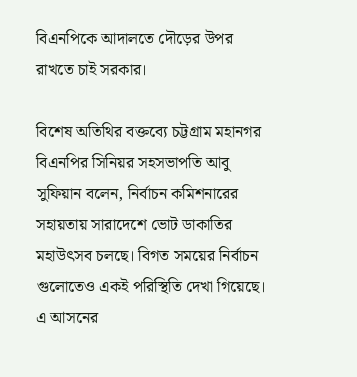বিএনপিকে আদালতে দৌড়ের উপর রাখতে চাই সরকার।

বিশেষ অতিথির বক্তব্যে চট্টগ্রাম মহানগর বিএনপির সিনিয়র সহসভাপতি আবু সুফিয়ান বলেন, নির্বাচন কমিশনারের সহায়তায় সারাদেশে ভোট ডাকাতির মহাউৎসব চলছে। বিগত সময়ের নির্বাচন গুলোতেও একই পরিস্থিতি দেখা গিয়েছে। এ আসনের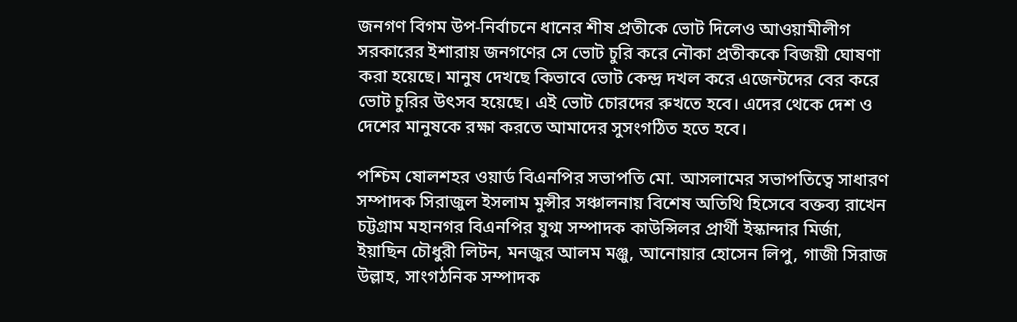জনগণ বিগম উপ-নির্বাচনে ধানের শীষ প্রতীকে ভোট দিলেও আওয়ামীলীগ সরকারের ইশারায় জনগণের সে ভোট চুরি করে নৌকা প্রতীককে বিজয়ী ঘোষণা করা হয়েছে। মানুষ দেখছে কিভাবে ভোট কেন্দ্র দখল করে এজেন্টদের বের করে ভোট চুরির উৎসব হয়েছে। এই ভোট চোরদের রুখতে হবে। এদের থেকে দেশ ও দেশের মানুষকে রক্ষা করতে আমাদের সুসংগঠিত হতে হবে।

পশ্চিম ষোলশহর ওয়ার্ড বিএনপির সভাপতি মো. আসলামের সভাপতিত্বে সাধারণ সম্পাদক সিরাজুল ইসলাম মুন্সীর সঞ্চালনায় বিশেষ অতিথি হিসেবে বক্তব্য রাখেন চট্টগ্রাম মহানগর বিএনপির যুগ্ম সম্পাদক কাউন্সিলর প্রার্থী ইস্কান্দার মির্জা, ইয়াছিন চৌধুরী লিটন, মনজুর আলম মঞ্জু, আনোয়ার হোসেন লিপু, গাজী সিরাজ উল্লাহ, সাংগঠনিক সম্পাদক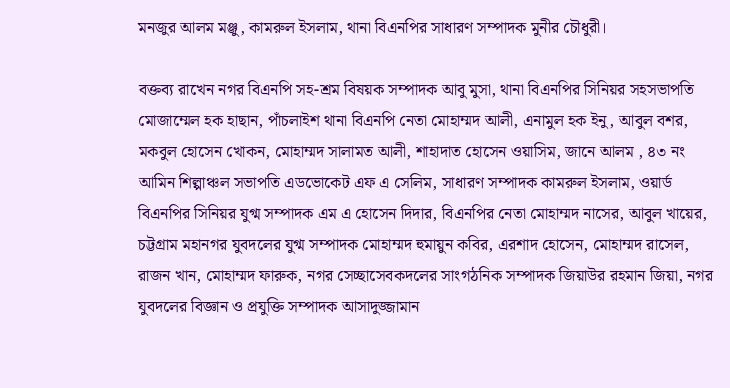মনজুর আলম মঞ্জু, কামরুল ইসলাম, থানা বিএনপির সাধারণ সম্পাদক মুনীর চৌধুরী।

বক্তব্য রাখেন নগর বিএনপি সহ-শ্রম বিষয়ক সম্পাদক আবু মুসা, থানা বিএনপির সিনিয়র সহসভাপতি মোজাম্মেল হক হাছান, পাঁচলাইশ থানা বিএনপি নেতা মোহাম্মদ আলী, এনামুল হক ইনু, আবুল বশর, মকবুল হোসেন খোকন, মোহাম্মদ সালামত আলী, শাহাদাত হোসেন ওয়াসিম, জানে আলম , ৪৩ নং আমিন শিল্পাঞ্চল সভাপতি এডভোকেট এফ এ সেলিম, সাধারণ সম্পাদক কামরুল ইসলাম, ওয়ার্ড বিএনপির সিনিয়র যুগ্ম সম্পাদক এম এ হোসেন দিদার, বিএনপির নেতা মোহাম্মদ নাসের, আবুল খায়ের, চট্টগ্রাম মহানগর যুবদলের যুগ্ম সম্পাদক মোহাম্মদ হুমায়ুন কবির, এরশাদ হোসেন, মোহাম্মদ রাসেল, রাজন খান, মোহাম্মদ ফারুক, নগর সেচ্ছাসেবকদলের সাংগঠনিক সম্পাদক জিয়াউর রহমান জিয়া, নগর যুবদলের বিজ্ঞান ও প্রযুক্তি সম্পাদক আসাদুজ্জামান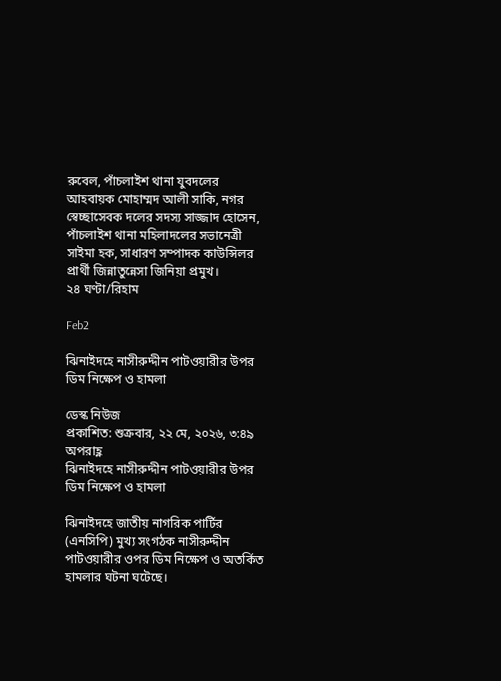রুবেল, পাঁচলাইশ থানা যুবদলের আহবায়ক মোহাম্মদ আলী সাকি, নগর স্বেচ্ছাসেবক দলের সদস্য সাজ্জাদ হোসেন, পাঁচলাইশ থানা মহিলাদলের সভানেত্রী সাইমা হক, সাধারণ সম্পাদক কাউন্সিলর প্রার্থী জিন্নাতুন্নেসা জিনিয়া প্রমুখ।
২৪ ঘণ্টা/রিহাম

Feb2

ঝিনাইদহে নাসীরুদ্দীন পাটওয়ারীর উপর ডিম নিক্ষেপ ও হামলা

ডেস্ক নিউজ
প্রকাশিত: শুক্রবার, ২২ মে, ২০২৬, ৩:৪৯ অপরাহ্ণ
ঝিনাইদহে নাসীরুদ্দীন পাটওয়ারীর উপর ডিম নিক্ষেপ ও হামলা

ঝিনাইদহে জাতীয় নাগরিক পার্টির (এনসিপি) মুখ্য সংগঠক নাসীরুদ্দীন পাটওয়ারীর ওপর ডিম নিক্ষেপ ও অতর্কিত হামলার ঘটনা ঘটেছে।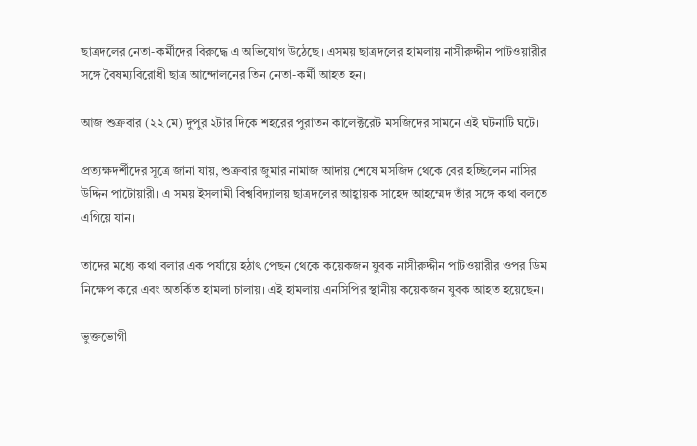ছাত্রদলের নেতা-কর্মীদের বিরুদ্ধে এ অভিযোগ উঠেছে। এসময় ছাত্রদলের হামলায় নাসীরুদ্দীন পাটওয়ারীর সঙ্গে বৈষম্যবিরোধী ছাত্র আন্দোলনের তিন নেতা-কর্মী আহত হন।

আজ শুক্রবার (২২ মে) দুপুর ২টার দিকে শহরের পুরাতন কালেক্টরেট মসজিদের সামনে এই ঘটনাটি ঘটে।

প্রত্যক্ষদর্শীদের সূত্রে জানা যায়, শুক্রবার জুমার নামাজ আদায় শেষে মসজিদ থেকে বের হচ্ছিলেন নাসির উদ্দিন পাটোয়ারী। এ সময় ইসলামী বিশ্ববিদ্যালয় ছাত্রদলের আহ্বায়ক সাহেদ আহম্মেদ তাঁর সঙ্গে কথা বলতে এগিয়ে যান।

তাদের মধ্যে কথা বলার এক পর্যায়ে হঠাৎ পেছন থেকে কয়েকজন যুবক নাসীরুদ্দীন পাটওয়ারীর ওপর ডিম নিক্ষেপ করে এবং অতর্কিত হামলা চালায়। এই হামলায় এনসিপির স্থানীয় কয়েকজন যুবক আহত হয়েছেন।

ভুক্তভোগী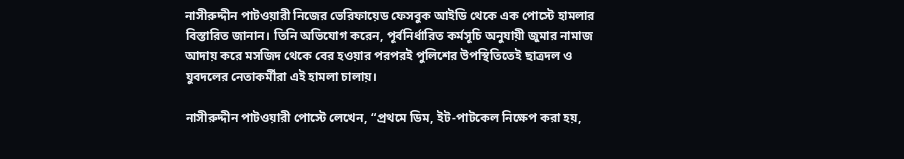নাসীরুদ্দীন পাটওয়ারী নিজের ভেরিফায়েড ফেসবুক আইডি থেকে এক পোস্টে হামলার বিস্তারিত জানান। তিনি অভিযোগ করেন, পূর্বনির্ধারিত কর্মসূচি অনুযায়ী জুমার নামাজ আদায় করে মসজিদ থেকে বের হওয়ার পরপরই পুলিশের উপস্থিতিতেই ছাত্রদল ও যুবদলের নেতাকর্মীরা এই হামলা চালায়।

নাসীরুদ্দীন পাটওয়ারী পোস্টে লেখেন, “প্রথমে ডিম, ইট-পাটকেল নিক্ষেপ করা হয়,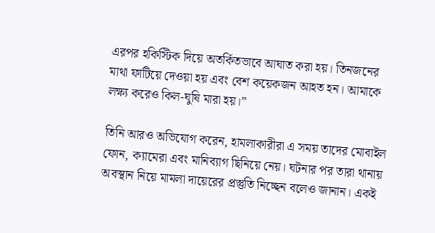এরপর হকিস্টিক দিয়ে অতর্কিতভাবে আঘাত করা হয়। তিনজনের মাথা ফাটিয়ে দেওয়া হয় এবং বেশ কয়েকজন আহত হন। আমাকে লক্ষ্য করেও কিল-ঘুষি মারা হয়।”

তিনি আরও অভিযোগ করেন, হামলাকারীরা এ সময় তাদের মোবাইল ফোন, ক্যামেরা এবং মানিব্যাগ ছিনিয়ে নেয়। ঘটনার পর তারা থানায় অবস্থান নিয়ে মামলা দায়েরের প্রস্তুতি নিচ্ছেন বলেও জানান। একই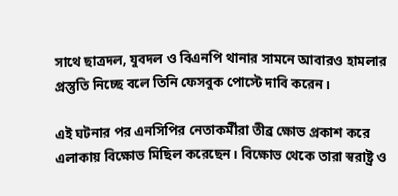সাথে ছাত্রদল, যুবদল ও বিএনপি থানার সামনে আবারও হামলার প্রস্তুতি নিচ্ছে বলে তিনি ফেসবুক পোস্টে দাবি করেন।

এই ঘটনার পর এনসিপির নেতাকর্মীরা তীব্র ক্ষোভ প্রকাশ করে এলাকায় বিক্ষোভ মিছিল করেছেন। বিক্ষোভ থেকে তারা স্বরাষ্ট্র ও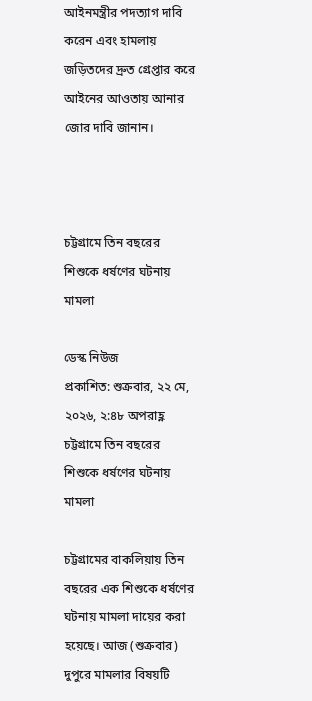আইনমন্ত্রীর পদত্যাগ দাবি করেন এবং হামলায় জড়িতদের দ্রুত গ্রেপ্তার করে আইনের আওতায় আনার জোর দাবি জানান।



চট্টগ্রামে তিন বছরের শিশুকে ধর্ষণের ঘটনায় মামলা

ডেস্ক নিউজ
প্রকাশিত: শুক্রবার, ২২ মে, ২০২৬, ২:৪৮ অপরাহ্ণ
চট্টগ্রামে তিন বছরের শিশুকে ধর্ষণের ঘটনায় মামলা

চট্টগ্রামের বাকলিয়ায় তিন বছরের এক শিশুকে ধর্ষণের ঘটনায় মামলা দায়ের করা হয়েছে। আজ (শুক্রবার) দুপুরে মামলার বিষয়টি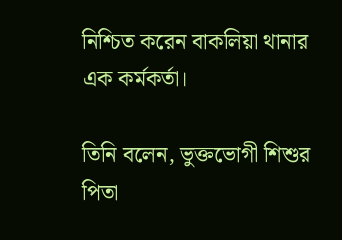নিশ্চিত করেন বাকলিয়া থানার এক কর্মকর্তা।

তিনি বলেন, ভুক্তভোগী শিশুর পিতা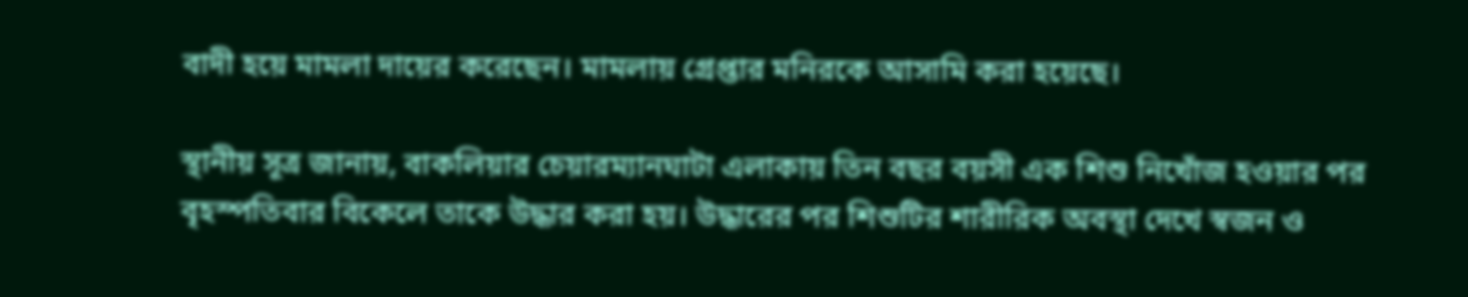বাদী হয়ে মামলা দায়ের করেছেন। মামলায় গ্রেপ্তার মনিরকে আসামি করা হয়েছে।

স্থানীয় সূত্র জানায়, বাকলিয়ার চেয়ারম্যানঘাটা এলাকায় তিন বছর বয়সী এক শিশু নিখোঁজ হওয়ার পর বৃহস্পতিবার বিকেলে তাকে উদ্ধার করা হয়। উদ্ধারের পর শিশুটির শারীরিক অবস্থা দেখে স্বজন ও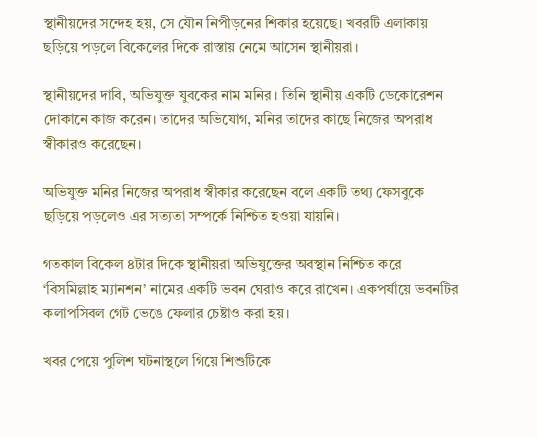স্থানীয়দের সন্দেহ হয়, সে যৌন নিপীড়নের শিকার হয়েছে। খবরটি এলাকায় ছড়িয়ে পড়লে বিকেলের দিকে রাস্তায় নেমে আসেন স্থানীয়রা।

স্থানীয়দের দাবি, অভিযুক্ত যুবকের নাম মনির। তিনি স্থানীয় একটি ডেকোরেশন দোকানে কাজ করেন। তাদের অভিযোগ, মনির তাদের কাছে নিজের অপরাধ স্বীকারও করেছেন।

অভিযুক্ত মনির নিজের অপরাধ স্বীকার করেছেন বলে একটি তথ্য ফেসবুকে ছড়িয়ে পড়লেও এর সত্যতা সম্পর্কে নিশ্চিত হওয়া যায়নি।

গতকাল বিকেল ৪টার দিকে স্থানীয়রা অভিযুক্তের অবস্থান নিশ্চিত করে ‘বিসমিল্লাহ ম্যানশন’ নামের একটি ভবন ঘেরাও করে রাখেন। একপর্যায়ে ভবনটির কলাপসিবল গেট ভেঙে ফেলার চেষ্টাও করা হয়।

খবর পেয়ে পুলিশ ঘটনাস্থলে গিয়ে শিশুটিকে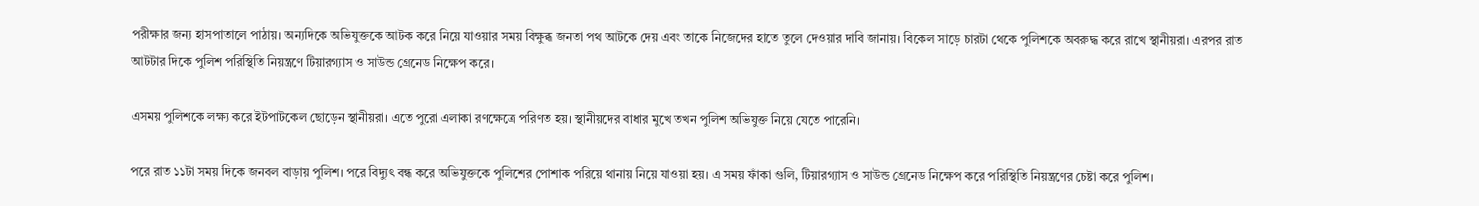পরীক্ষার জন্য হাসপাতালে পাঠায়। অন্যদিকে অভিযুক্তকে আটক করে নিয়ে যাওয়ার সময় বিক্ষুব্ধ জনতা পথ আটকে দেয় এবং তাকে নিজেদের হাতে তুলে দেওয়ার দাবি জানায়। বিকেল সাড়ে চারটা থেকে পুলিশকে অবরুদ্ধ করে রাখে স্থানীয়রা। এরপর রাত আটটার দিকে পুলিশ পরিস্থিতি নিয়ন্ত্রণে টিয়ারগ্যাস ও সাউন্ড গ্রেনেড নিক্ষেপ করে।

এসময় পুলিশকে লক্ষ্য করে ইটপাটকেল ছোড়েন স্থানীয়রা। এতে পুরো এলাকা রণক্ষেত্রে পরিণত হয়। স্থানীয়দের বাধার মুখে তখন পুলিশ অভিযুক্ত নিয়ে যেতে পারেনি।

পরে রাত ১১টা সময় দিকে জনবল বাড়ায় পুলিশ। পরে বিদ্যুৎ বন্ধ করে অভিযুক্তকে পুলিশের পোশাক পরিয়ে থানায় নিয়ে যাওয়া হয়। এ সময় ফাঁকা গুলি, টিয়ারগ্যাস ও সাউন্ড গ্রেনেড নিক্ষেপ করে পরিস্থিতি নিয়ন্ত্রণের চেষ্টা করে পুলিশ।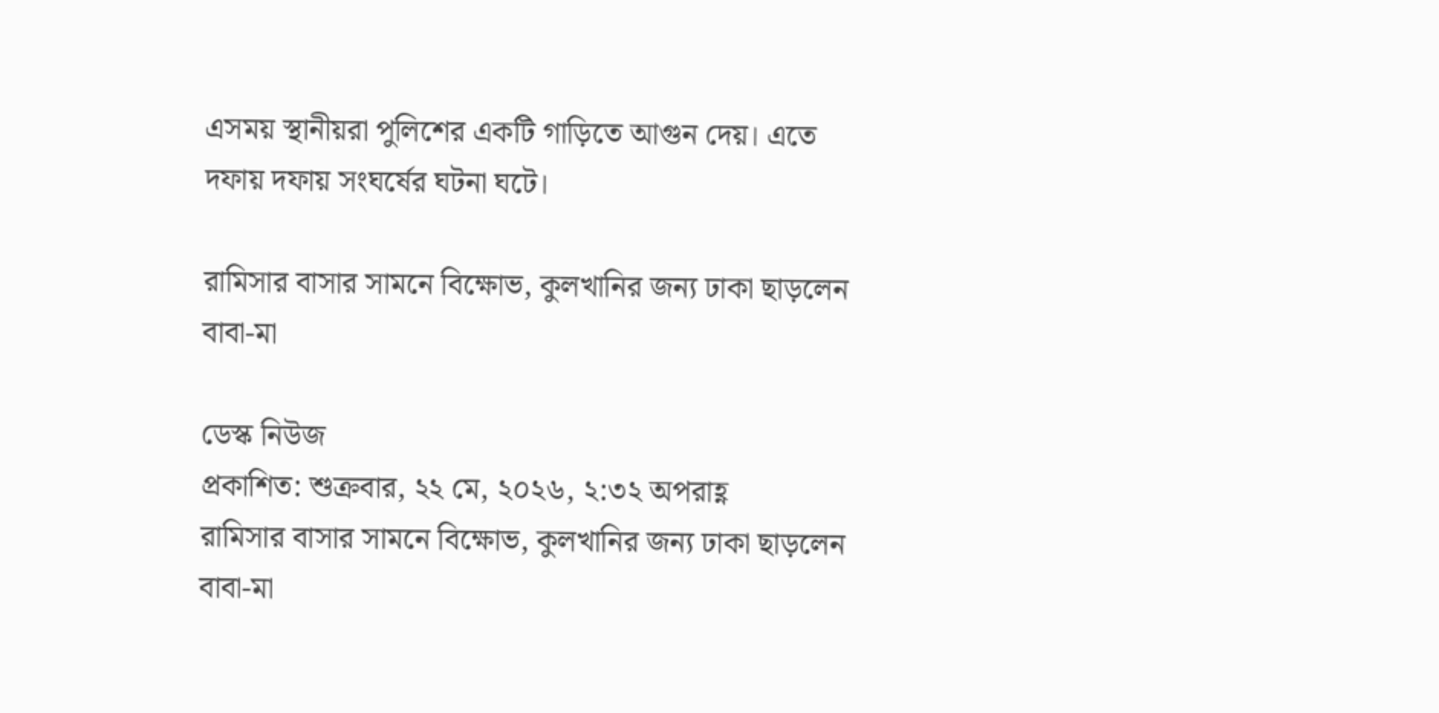এসময় স্থানীয়রা পুলিশের একটি গাড়িতে আগুন দেয়। এতে দফায় দফায় সংঘর্ষের ঘটনা ঘটে।

রামিসার বাসার সামনে বিক্ষোভ, কুলখানির জন্য ঢাকা ছাড়লেন বাবা-মা

ডেস্ক নিউজ
প্রকাশিত: শুক্রবার, ২২ মে, ২০২৬, ২:৩২ অপরাহ্ণ
রামিসার বাসার সামনে বিক্ষোভ, কুলখানির জন্য ঢাকা ছাড়লেন বাবা-মা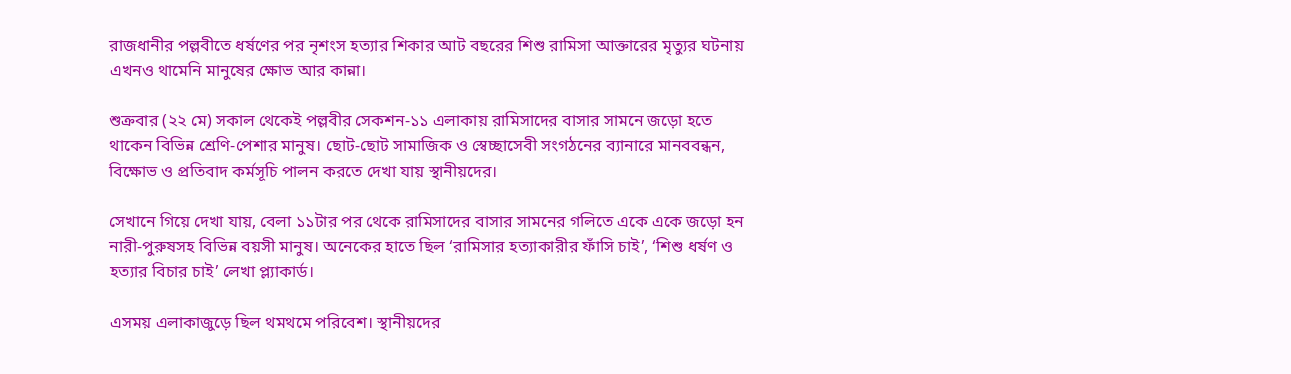রাজধানীর পল্লবীতে ধর্ষণের পর নৃশংস হত্যার শিকার আট বছরের শিশু রামিসা আক্তারের মৃত্যুর ঘটনায় এখনও থামেনি মানুষের ক্ষোভ আর কান্না।

শুক্রবার (২২ মে) সকাল থেকেই পল্লবীর সেকশন-১১ এলাকায় রামিসাদের বাসার সামনে জড়ো হতে থাকেন বিভিন্ন শ্রেণি-পেশার মানুষ। ছোট-ছোট সামাজিক ও স্বেচ্ছাসেবী সংগঠনের ব্যানারে মানববন্ধন, বিক্ষোভ ও প্রতিবাদ কর্মসূচি পালন করতে দেখা যায় স্থানীয়দের।

সেখানে গিয়ে দেখা যায়, বেলা ১১টার পর থেকে রামিসাদের বাসার সামনের গলিতে একে একে জড়ো হন নারী-পুরুষসহ বিভিন্ন বয়সী মানুষ। অনেকের হাতে ছিল ‘রামিসার হত্যাকারীর ফাঁসি চাই’, ‘শিশু ধর্ষণ ও হত্যার বিচার চাই’ লেখা প্ল্যাকার্ড।

এসময় এলাকাজুড়ে ছিল থমথমে পরিবেশ। স্থানীয়দের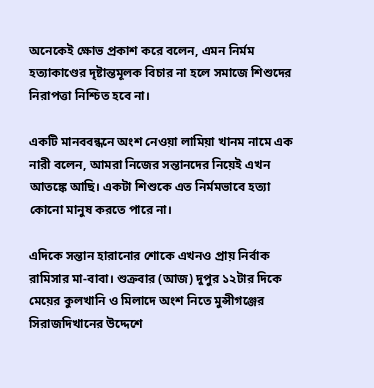অনেকেই ক্ষোভ প্রকাশ করে বলেন, এমন নির্মম হত্যাকাণ্ডের দৃষ্টান্তমূলক বিচার না হলে সমাজে শিশুদের নিরাপত্তা নিশ্চিত হবে না।

একটি মানববন্ধনে অংশ নেওয়া লামিয়া খানম নামে এক নারী বলেন, আমরা নিজের সন্তানদের নিয়েই এখন আতঙ্কে আছি। একটা শিশুকে এত নির্মমভাবে হত্যা কোনো মানুষ করতে পারে না।

এদিকে সন্তান হারানোর শোকে এখনও প্রায় নির্বাক রামিসার মা-বাবা। শুক্রবার (আজ) দুপুর ১২টার দিকে মেয়ের কুলখানি ও মিলাদে অংশ নিতে মুন্সীগঞ্জের সিরাজদিখানের উদ্দেশে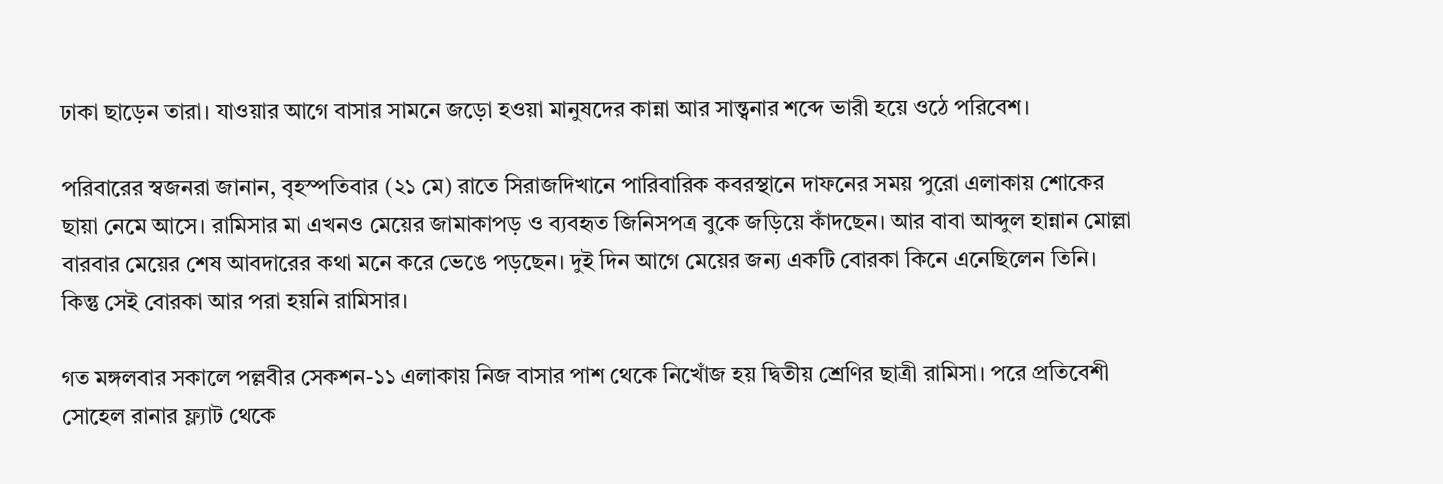ঢাকা ছাড়েন তারা। যাওয়ার আগে বাসার সামনে জড়ো হওয়া মানুষদের কান্না আর সান্ত্বনার শব্দে ভারী হয়ে ওঠে পরিবেশ।

পরিবারের স্বজনরা জানান, বৃহস্পতিবার (২১ মে) রাতে সিরাজদিখানে পারিবারিক কবরস্থানে দাফনের সময় পুরো এলাকায় শোকের ছায়া নেমে আসে। রামিসার মা এখনও মেয়ের জামাকাপড় ও ব্যবহৃত জিনিসপত্র বুকে জড়িয়ে কাঁদছেন। আর বাবা আব্দুল হান্নান মোল্লা বারবার মেয়ের শেষ আবদারের কথা মনে করে ভেঙে পড়ছেন। দুই দিন আগে মেয়ের জন্য একটি বোরকা কিনে এনেছিলেন তিনি। কিন্তু সেই বোরকা আর পরা হয়নি রামিসার।

গত মঙ্গলবার সকালে পল্লবীর সেকশন-১১ এলাকায় নিজ বাসার পাশ থেকে নিখোঁজ হয় দ্বিতীয় শ্রেণির ছাত্রী রামিসা। পরে প্রতিবেশী সোহেল রানার ফ্ল্যাট থেকে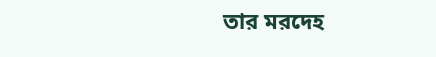তার মরদেহ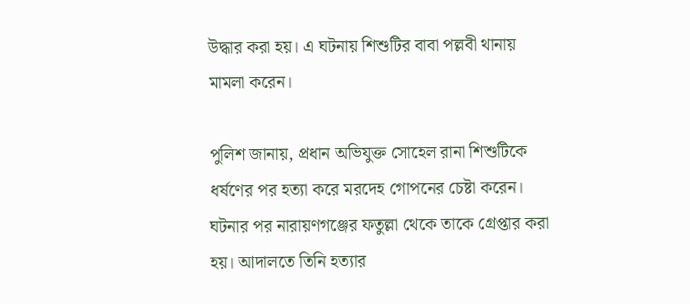উদ্ধার করা হয়। এ ঘটনায় শিশুটির বাবা পল্লবী থানায় মামলা করেন।

পুলিশ জানায়, প্রধান অভিযুক্ত সোহেল রানা শিশুটিকে ধর্ষণের পর হত্যা করে মরদেহ গোপনের চেষ্টা করেন। ঘটনার পর নারায়ণগঞ্জের ফতুল্লা থেকে তাকে গ্রেপ্তার করা হয়। আদালতে তিনি হত্যার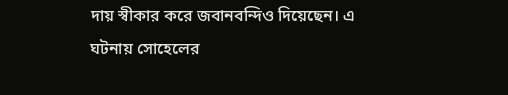দায় স্বীকার করে জবানবন্দিও দিয়েছেন। এ ঘটনায় সোহেলের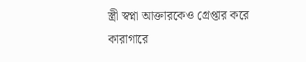স্ত্রী স্বপ্না আক্তারকেও গ্রেপ্তার করে কারাগারে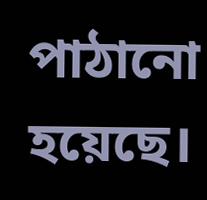পাঠানো হয়েছে।